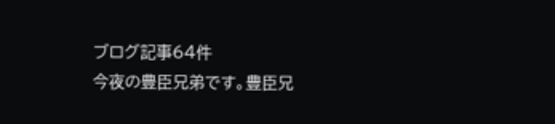ブログ記事64件
今夜の豊臣兄弟です。豊臣兄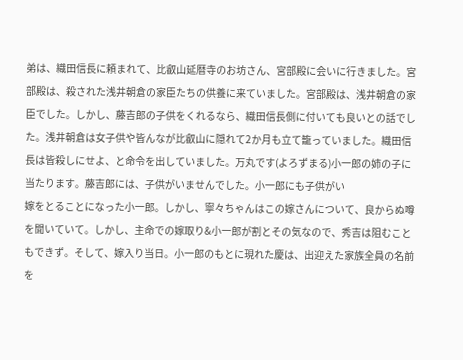弟は、織田信長に頼まれて、比叡山延暦寺のお坊さん、宮部殿に会いに行きました。宮部殿は、殺された浅井朝倉の家臣たちの供養に来ていました。宮部殿は、浅井朝倉の家臣でした。しかし、藤吉郎の子供をくれるなら、織田信長側に付いても良いとの話でした。浅井朝倉は女子供や皆んなが比叡山に隠れて2か月も立て籠っていました。織田信長は皆殺しにせよ、と命令を出していました。万丸です(よろずまる)小一郎の姉の子に当たります。藤吉郎には、子供がいませんでした。小一郎にも子供がい
嫁をとることになった小一郎。しかし、寧々ちゃんはこの嫁さんについて、良からぬ噂を聞いていて。しかし、主命での嫁取り&小一郎が割とその気なので、秀吉は阻むこともできず。そして、嫁入り当日。小一郎のもとに現れた慶は、出迎えた家族全員の名前を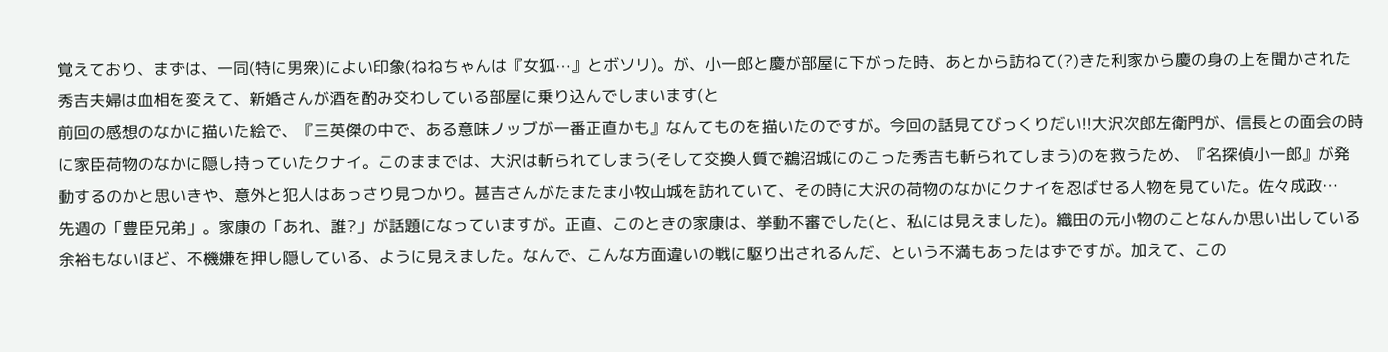覚えており、まずは、一同(特に男衆)によい印象(ねねちゃんは『女狐⋯』とボソリ)。が、小一郎と慶が部屋に下がった時、あとから訪ねて(?)きた利家から慶の身の上を聞かされた秀吉夫婦は血相を変えて、新婚さんが酒を酌み交わしている部屋に乗り込んでしまいます(と
前回の感想のなかに描いた絵で、『三英傑の中で、ある意味ノッブが一番正直かも』なんてものを描いたのですが。今回の話見てびっくりだい!!大沢次郎左衛門が、信長との面会の時に家臣荷物のなかに隠し持っていたクナイ。このままでは、大沢は斬られてしまう(そして交換人質で鵜沼城にのこった秀吉も斬られてしまう)のを救うため、『名探偵小一郎』が発動するのかと思いきや、意外と犯人はあっさり見つかり。甚吉さんがたまたま小牧山城を訪れていて、その時に大沢の荷物のなかにクナイを忍ばせる人物を見ていた。佐々成政…
先週の「豊臣兄弟」。家康の「あれ、誰?」が話題になっていますが。正直、このときの家康は、挙動不審でした(と、私には見えました)。織田の元小物のことなんか思い出している余裕もないほど、不機嫌を押し隠している、ように見えました。なんで、こんな方面違いの戦に駆り出されるんだ、という不満もあったはずですが。加えて、この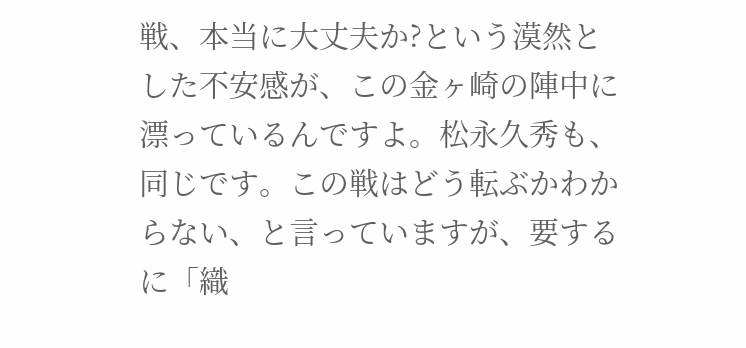戦、本当に大丈夫か?という漠然とした不安感が、この金ヶ崎の陣中に漂っているんですよ。松永久秀も、同じです。この戦はどう転ぶかわからない、と言っていますが、要するに「織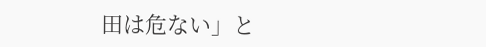田は危ない」と